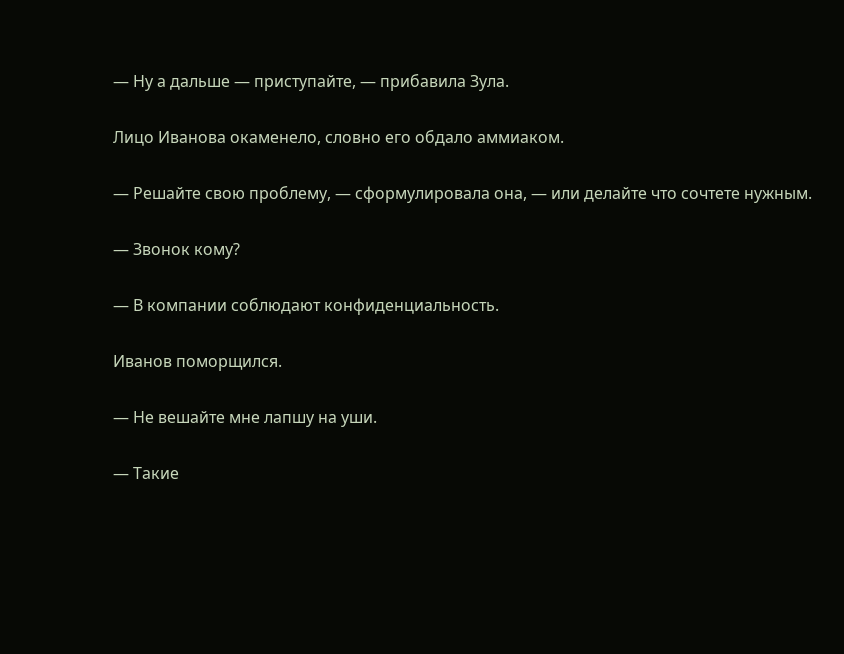— Ну а дальше — приступайте, — прибавила Зула.

Лицо Иванова окаменело, словно его обдало аммиаком.

— Решайте свою проблему, — сформулировала она, — или делайте что сочтете нужным.

— Звонок кому?

— В компании соблюдают конфиденциальность.

Иванов поморщился.

— Не вешайте мне лапшу на уши.

— Такие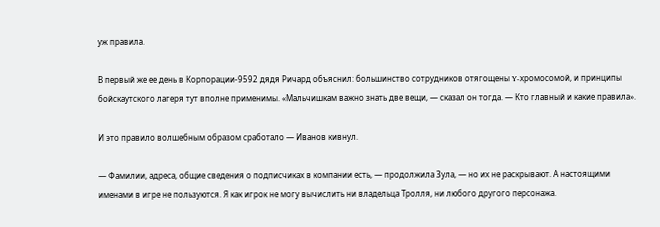уж правила.

В первый же ее день в Корпорации-9592 дядя Ричард объяснил: большинство сотрудников отягощены Y-хромосомой, и принципы бойскаутского лагеря тут вполне применимы. «Мальчишкам важно знать две вещи, — сказал он тогда. — Кто главный и какие правила».

И это правило волшебным образом сработало — Иванов кивнул.

— Фамилии, адреса, общие сведения о подписчиках в компании есть, — продолжила Зула, — но их не раскрывают. А настоящими именами в игре не пользуются. Я как игрок не могу вычислить ни владельца Тролля, ни любого другого персонажа.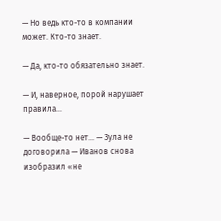— Но ведь кто-то в компании может. Кто-то знает.

— Да, кто-то обязательно знает.

— И, наверное, порой нарушает правила…

— Вообще-то нет… — Зула не договорила — Иванов снова изобразил «не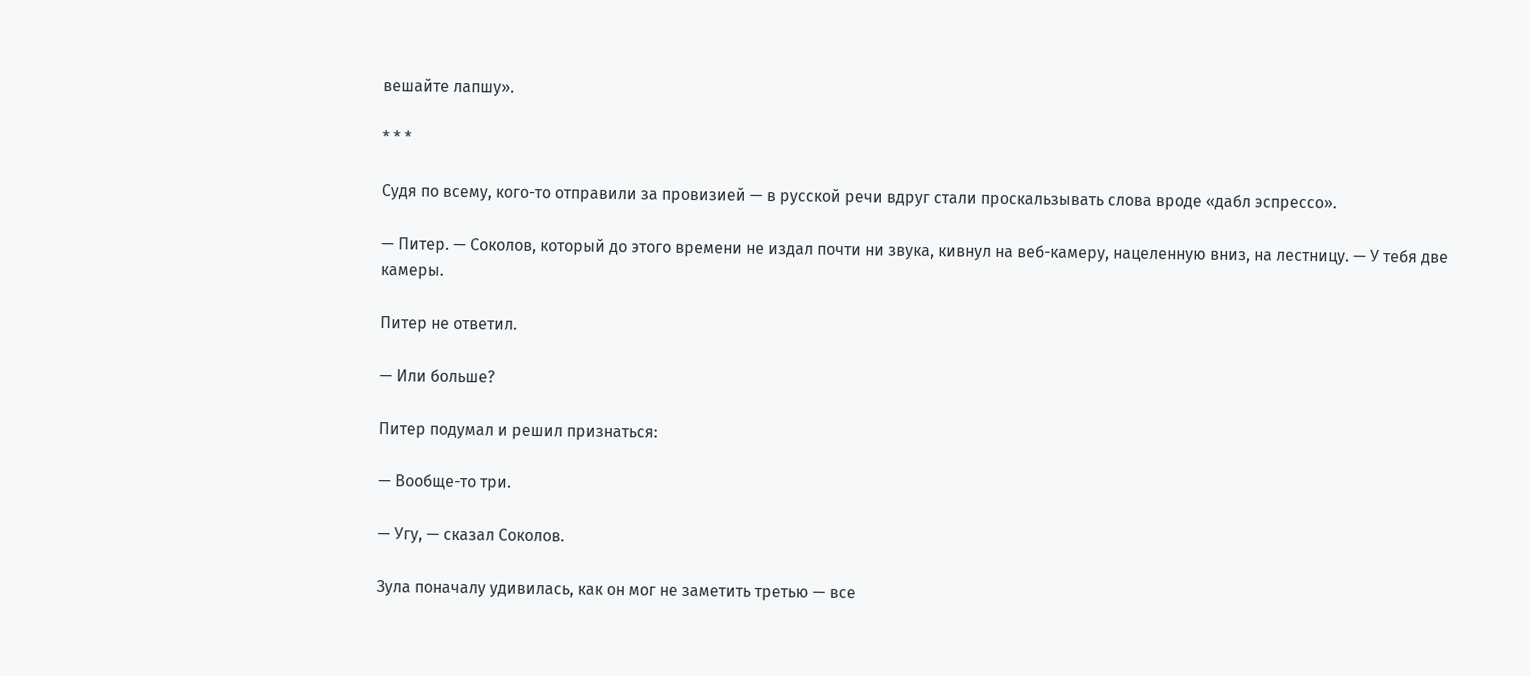вешайте лапшу».

* * *

Судя по всему, кого-то отправили за провизией — в русской речи вдруг стали проскальзывать слова вроде «дабл эспрессо».

— Питер. — Соколов, который до этого времени не издал почти ни звука, кивнул на веб-камеру, нацеленную вниз, на лестницу. — У тебя две камеры.

Питер не ответил.

— Или больше?

Питер подумал и решил признаться:

— Вообще-то три.

— Угу, — сказал Соколов.

Зула поначалу удивилась, как он мог не заметить третью — все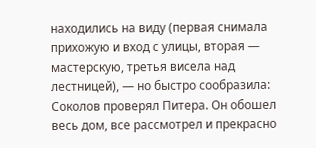находились на виду (первая снимала прихожую и вход с улицы, вторая — мастерскую, третья висела над лестницей), — но быстро сообразила: Соколов проверял Питера. Он обошел весь дом, все рассмотрел и прекрасно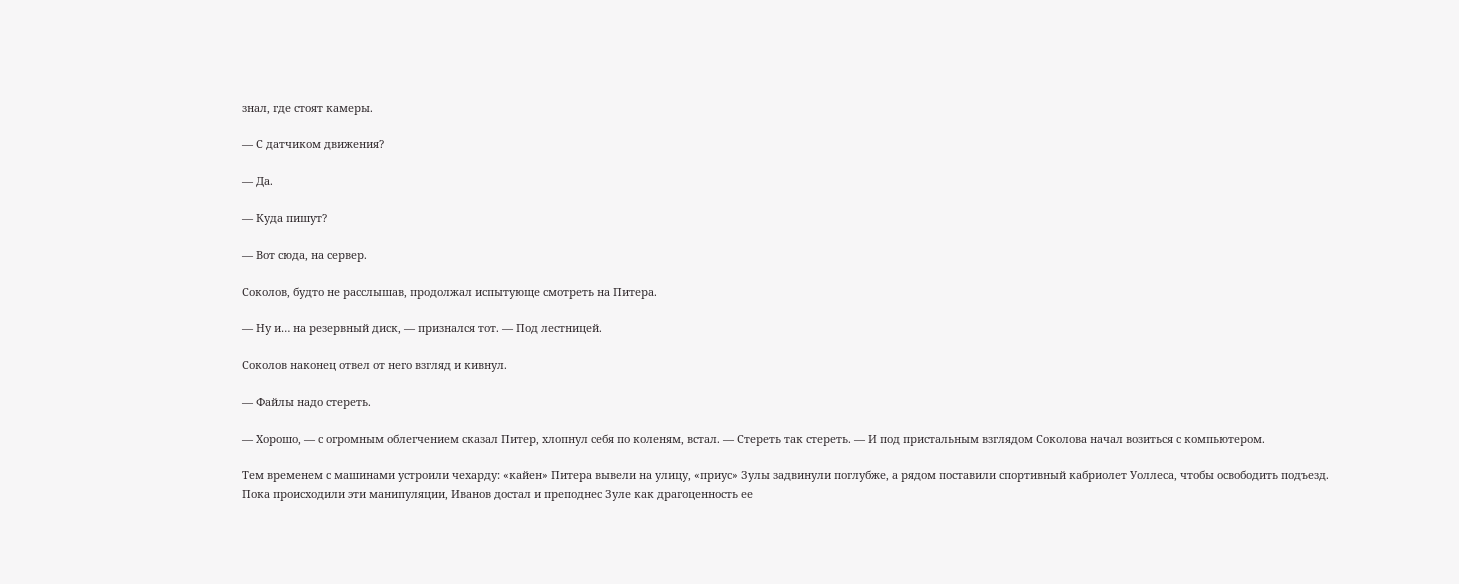знал, где стоят камеры.

— С датчиком движения?

— Да.

— Куда пишут?

— Вот сюда, на сервер.

Соколов, будто не расслышав, продолжал испытующе смотреть на Питера.

— Ну и… на резервный диск, — признался тот. — Под лестницей.

Соколов наконец отвел от него взгляд и кивнул.

— Файлы надо стереть.

— Хорошо, — с огромным облегчением сказал Питер, хлопнул себя по коленям, встал. — Стереть так стереть. — И под пристальным взглядом Соколова начал возиться с компьютером.

Тем временем с машинами устроили чехарду: «кайен» Питера вывели на улицу, «приус» Зулы задвинули поглубже, а рядом поставили спортивный кабриолет Уоллеса, чтобы освободить подъезд. Пока происходили эти манипуляции, Иванов достал и преподнес Зуле как драгоценность ее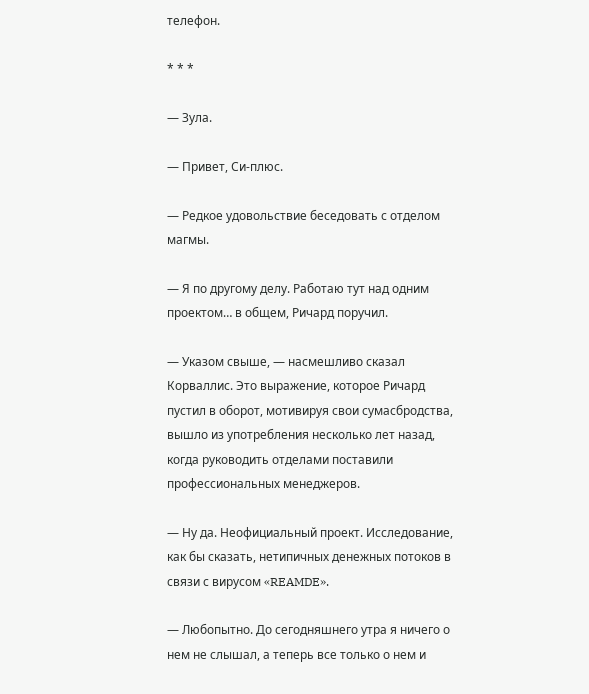телефон.

* * *

— Зула.

— Привет, Си-плюс.

— Редкое удовольствие беседовать с отделом магмы.

— Я по другому делу. Работаю тут над одним проектом… в общем, Ричард поручил.

— Указом свыше, — насмешливо сказал Корваллис. Это выражение, которое Ричард пустил в оборот, мотивируя свои сумасбродства, вышло из употребления несколько лет назад, когда руководить отделами поставили профессиональных менеджеров.

— Ну да. Неофициальный проект. Исследование, как бы сказать, нетипичных денежных потоков в связи с вирусом «REAMDE».

— Любопытно. До сегодняшнего утра я ничего о нем не слышал, а теперь все только о нем и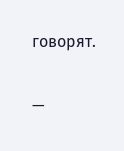говорят.

—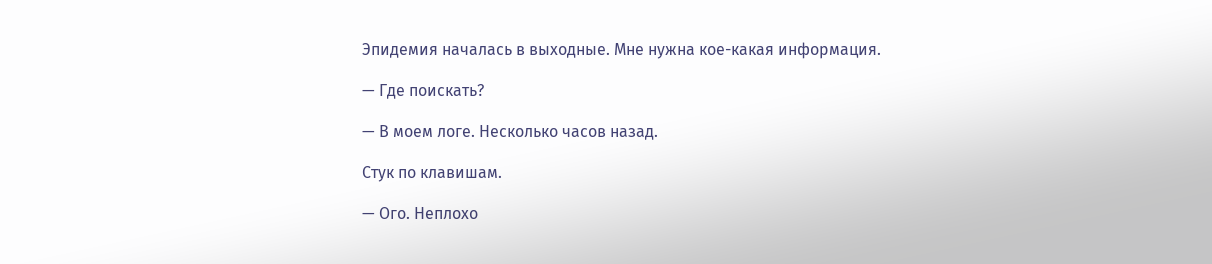Эпидемия началась в выходные. Мне нужна кое-какая информация.

— Где поискать?

— В моем логе. Несколько часов назад.

Стук по клавишам.

— Ого. Неплохо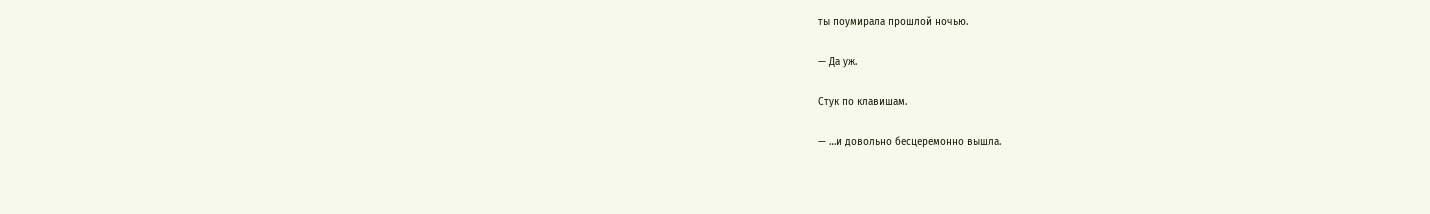ты поумирала прошлой ночью.

— Да уж.

Стук по клавишам.

— …и довольно бесцеремонно вышла.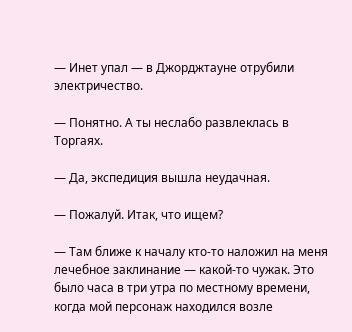— Инет упал — в Джорджтауне отрубили электричество.

— Понятно. А ты неслабо развлеклась в Торгаях.

— Да, экспедиция вышла неудачная.

— Пожалуй. Итак, что ищем?

— Там ближе к началу кто-то наложил на меня лечебное заклинание — какой-то чужак. Это было часа в три утра по местному времени, когда мой персонаж находился возле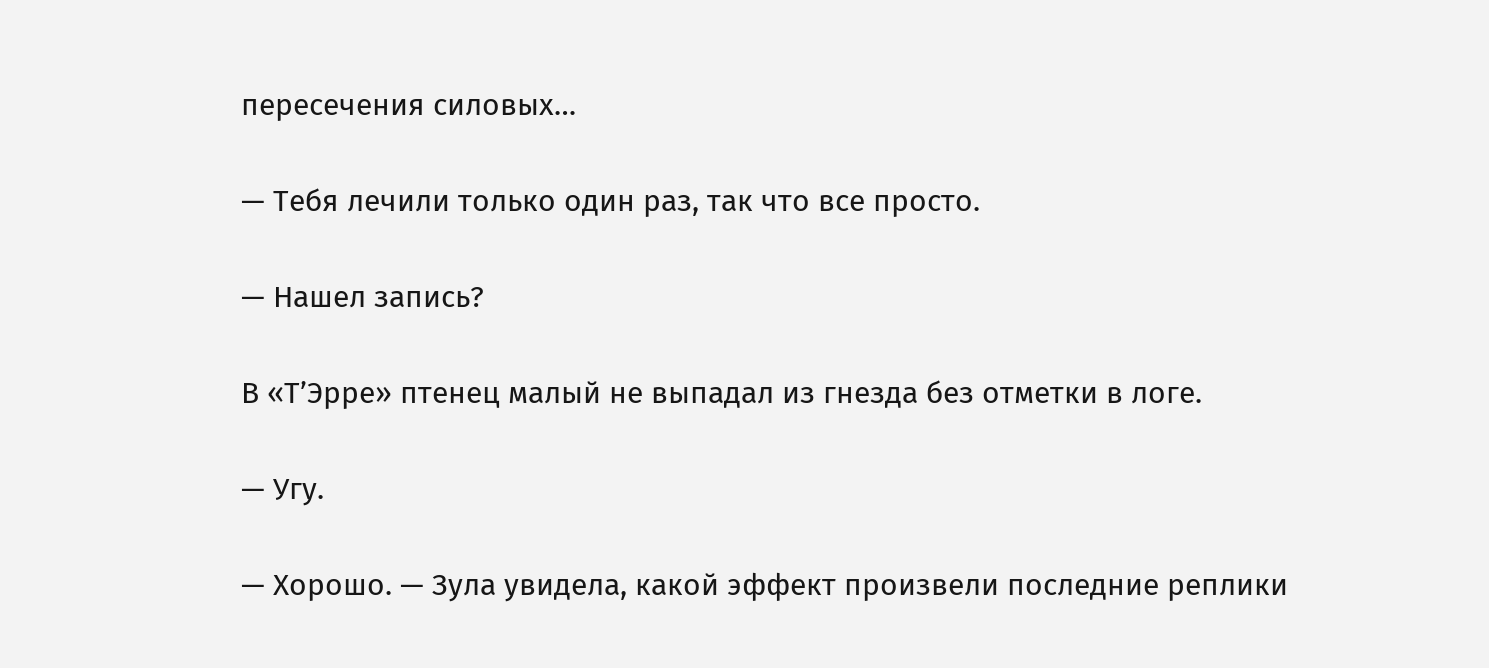пересечения силовых…

— Тебя лечили только один раз, так что все просто.

— Нашел запись?

В «Т’Эрре» птенец малый не выпадал из гнезда без отметки в логе.

— Угу.

— Хорошо. — Зула увидела, какой эффект произвели последние реплики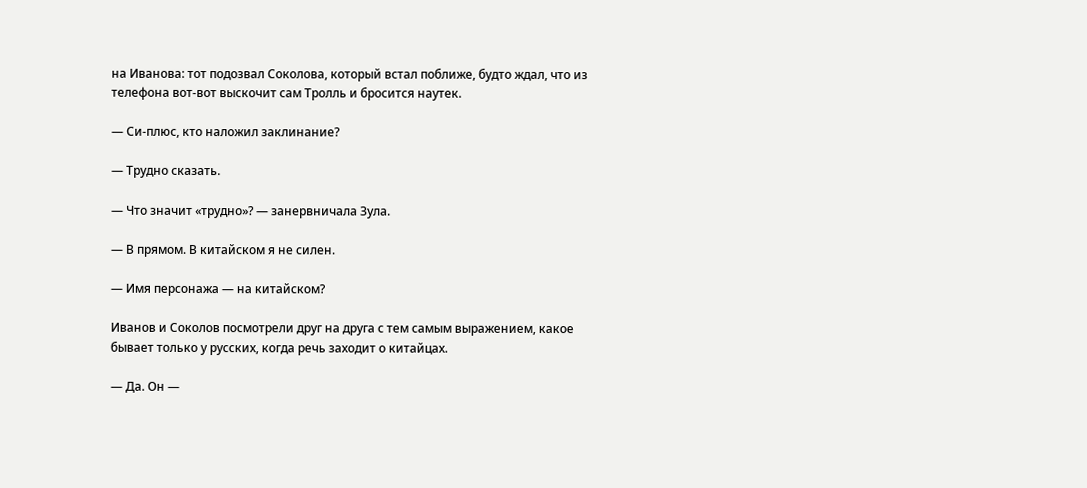на Иванова: тот подозвал Соколова, который встал поближе, будто ждал, что из телефона вот-вот выскочит сам Тролль и бросится наутек.

— Си-плюс, кто наложил заклинание?

— Трудно сказать.

— Что значит «трудно»? — занервничала Зула.

— В прямом. В китайском я не силен.

— Имя персонажа — на китайском?

Иванов и Соколов посмотрели друг на друга с тем самым выражением, какое бывает только у русских, когда речь заходит о китайцах.

— Да. Он —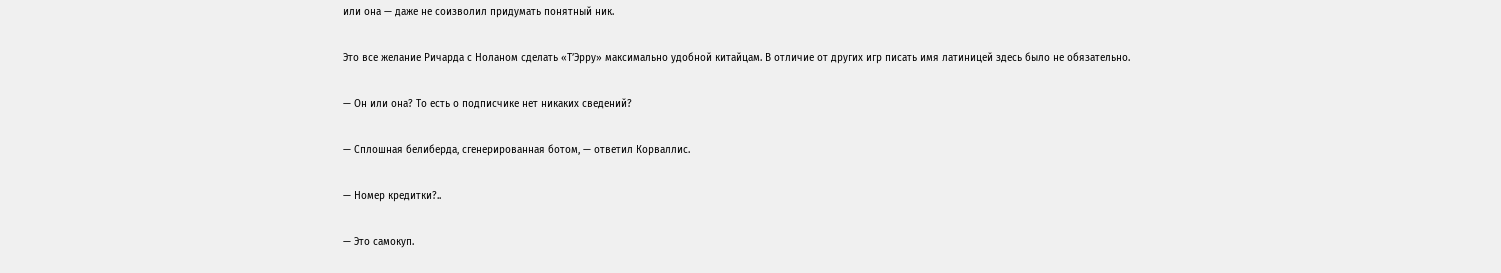или она — даже не соизволил придумать понятный ник.

Это все желание Ричарда с Ноланом сделать «Т’Эрру» максимально удобной китайцам. В отличие от других игр писать имя латиницей здесь было не обязательно.

— Он или она? То есть о подписчике нет никаких сведений?

— Сплошная белиберда, сгенерированная ботом, — ответил Корваллис.

— Номер кредитки?..

— Это самокуп.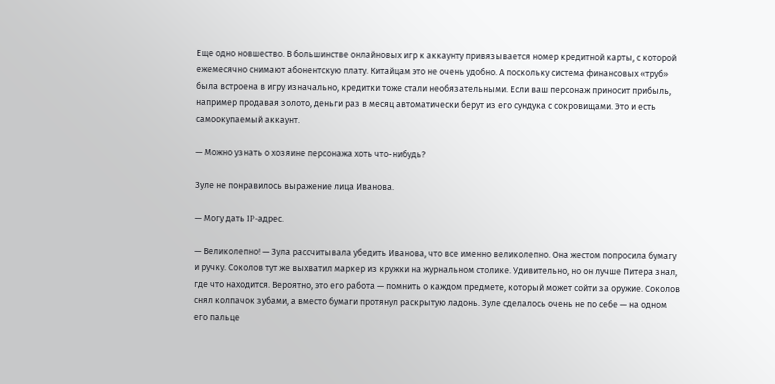Еще одно новшество. В большинстве онлайновых игр к аккаунту привязывается номер кредитной карты, с которой ежемесячно снимают абонентскую плату. Китайцам это не очень удобно. А поскольку система финансовых «труб» была встроена в игру изначально, кредитки тоже стали необязательными. Если ваш персонаж приносит прибыль, например продавая золото, деньги раз в месяц автоматически берут из его сундука с сокровищами. Это и есть самоокупаемый аккаунт.

— Можно узнать о хозяине персонажа хоть что-нибудь?

Зуле не понравилось выражение лица Иванова.

— Могу дать IP-адрес.

— Великолепно! — Зула рассчитывала убедить Иванова, что все именно великолепно. Она жестом попросила бумагу и ручку. Соколов тут же выхватил маркер из кружки на журнальном столике. Удивительно, но он лучше Питера знал, где что находится. Вероятно, это его работа — помнить о каждом предмете, который может сойти за оружие. Соколов снял колпачок зубами, а вместо бумаги протянул раскрытую ладонь. Зуле сделалось очень не по себе — на одном его пальце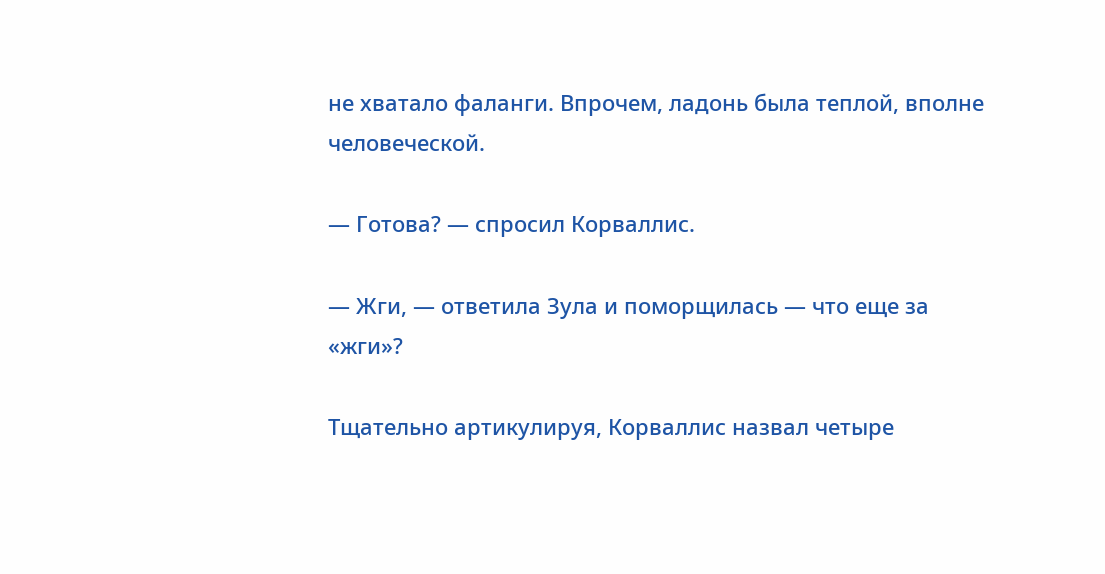не хватало фаланги. Впрочем, ладонь была теплой, вполне человеческой.

— Готова? — спросил Корваллис.

— Жги, — ответила Зула и поморщилась — что еще за «жги»?

Тщательно артикулируя, Корваллис назвал четыре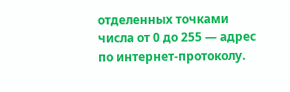отделенных точками числа от 0 до 255 — адрес по интернет-протоколу.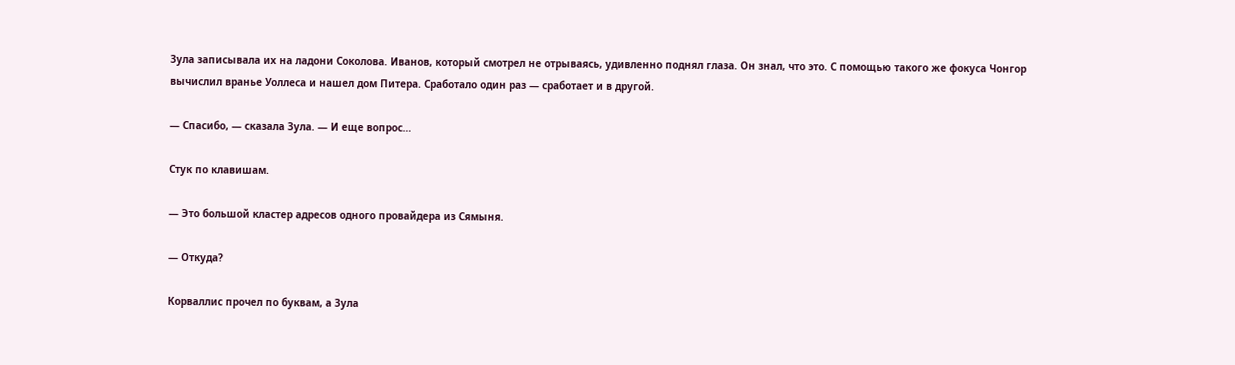Зула записывала их на ладони Соколова. Иванов, который смотрел не отрываясь, удивленно поднял глаза. Он знал, что это. С помощью такого же фокуса Чонгор вычислил вранье Уоллеса и нашел дом Питера. Сработало один раз — сработает и в другой.

— Спасибо, — сказала Зула. — И еще вопрос…

Стук по клавишам.

— Это большой кластер адресов одного провайдера из Сямыня.

— Откуда?

Корваллис прочел по буквам, а Зула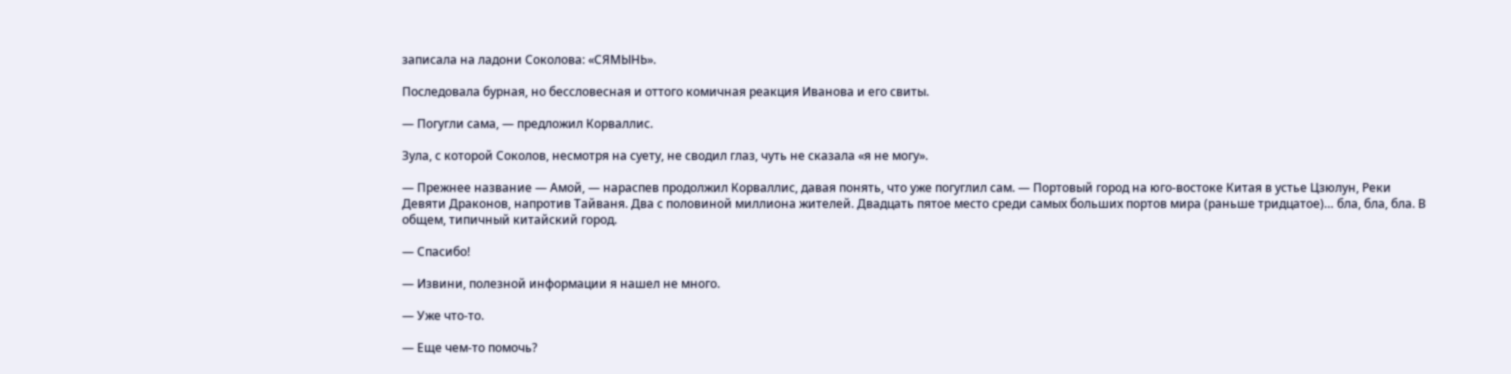записала на ладони Соколова: «СЯМЫНЬ».

Последовала бурная, но бессловесная и оттого комичная реакция Иванова и его свиты.

— Погугли сама, — предложил Корваллис.

Зула, с которой Соколов, несмотря на суету, не сводил глаз, чуть не сказала «я не могу».

— Прежнее название — Амой, — нараспев продолжил Корваллис, давая понять, что уже погуглил сам. — Портовый город на юго-востоке Китая в устье Цзюлун, Реки Девяти Драконов, напротив Тайваня. Два с половиной миллиона жителей. Двадцать пятое место среди самых больших портов мира (раньше тридцатое)… бла, бла, бла. В общем, типичный китайский город.

— Спасибо!

— Извини, полезной информации я нашел не много.

— Уже что-то.

— Еще чем-то помочь?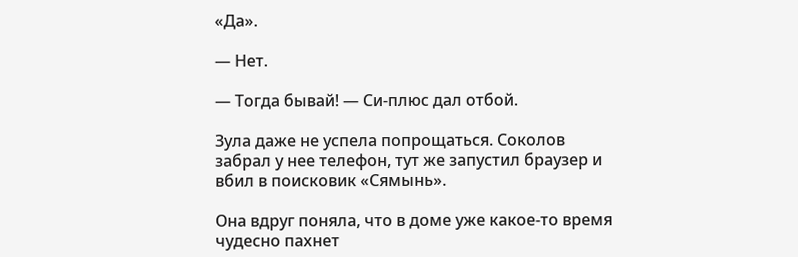«Да».

— Нет.

— Тогда бывай! — Си-плюс дал отбой.

Зула даже не успела попрощаться. Соколов забрал у нее телефон, тут же запустил браузер и вбил в поисковик «Сямынь».

Она вдруг поняла, что в доме уже какое-то время чудесно пахнет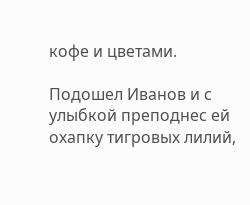кофе и цветами.

Подошел Иванов и с улыбкой преподнес ей охапку тигровых лилий,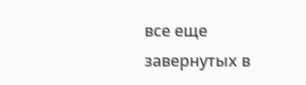все еще завернутых в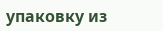упаковку из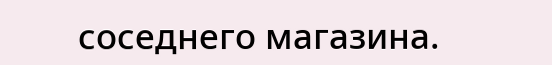соседнего магазина.